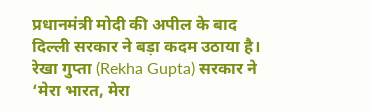प्रधानमंत्री मोदी की अपील के बाद दिल्ली सरकार ने बड़ा कदम उठाया है। रेखा गुप्ता (Rekha Gupta) सरकार ने ‘मेरा भारत, मेरा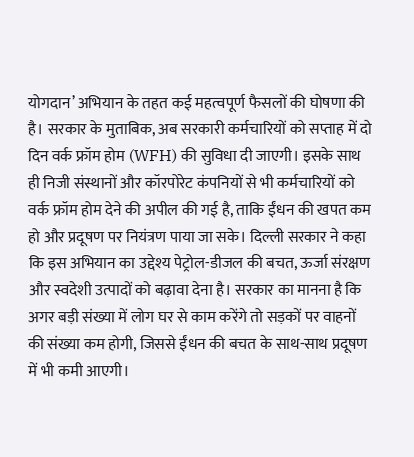योगदान’ अभियान के तहत कई महत्वपूर्ण फैसलों की घोषणा की है। सरकार के मुताबिक, अब सरकारी कर्मचारियों को सप्ताह में दो दिन वर्क फ्रॉम होम (WFH) की सुविधा दी जाएगी। इसके साथ ही निजी संस्थानों और कॉरपोरेट कंपनियों से भी कर्मचारियों को वर्क फ्रॉम होम देने की अपील की गई है, ताकि ईंधन की खपत कम हो और प्रदूषण पर नियंत्रण पाया जा सके। दिल्ली सरकार ने कहा कि इस अभियान का उद्देश्य पेट्रोल-डीजल की बचत, ऊर्जा संरक्षण और स्वदेशी उत्पादों को बढ़ावा देना है। सरकार का मानना है कि अगर बड़ी संख्या में लोग घर से काम करेंगे तो सड़कों पर वाहनों की संख्या कम होगी, जिससे ईंधन की बचत के साथ-साथ प्रदूषण में भी कमी आएगी।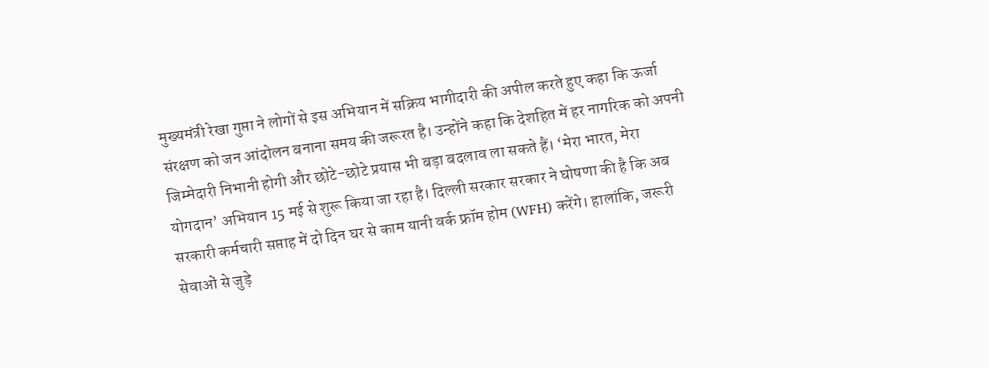मुख्यमंत्री रेखा गुप्ता ने लोगों से इस अभियान में सक्रिय भागीदारी की अपील करते हुए कहा कि ऊर्जा संरक्षण को जन आंदोलन बनाना समय की जरूरत है। उन्होंने कहा कि देशहित में हर नागरिक को अपनी जिम्मेदारी निभानी होगी और छोटे-छोटे प्रयास भी बड़ा बदलाव ला सकते हैं। ‘मेरा भारत, मेरा योगदान’ अभियान 15 मई से शुरू किया जा रहा है। दिल्ली सरकार सरकार ने घोषणा की है कि अब सरकारी कर्मचारी सप्ताह में दो दिन घर से काम यानी वर्क फ्रॉम होम (WFH) करेंगे। हालांकि, जरूरी सेवाओं से जुड़े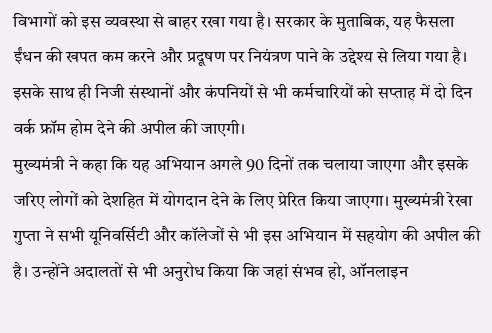विभागों को इस व्यवस्था से बाहर रखा गया है। सरकार के मुताबिक, यह फैसला ईंधन की खपत कम करने और प्रदूषण पर नियंत्रण पाने के उद्देश्य से लिया गया है। इसके साथ ही निजी संस्थानों और कंपनियों से भी कर्मचारियों को सप्ताह में दो दिन वर्क फ्रॉम होम देने की अपील की जाएगी।
मुख्यमंत्री ने कहा कि यह अभियान अगले 90 दिनों तक चलाया जाएगा और इसके जरिए लोगों को देशहित में योगदान देने के लिए प्रेरित किया जाएगा। मुख्यमंत्री रेखा गुप्ता ने सभी यूनिवर्सिटी और कॉलेजों से भी इस अभियान में सहयोग की अपील की है। उन्होंने अदालतों से भी अनुरोध किया कि जहां संभव हो, ऑनलाइन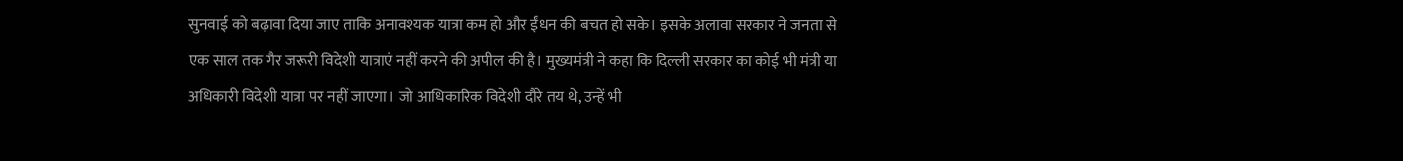सुनवाई को बढ़ावा दिया जाए ताकि अनावश्यक यात्रा कम हो और ईंधन की बचत हो सके। इसके अलावा सरकार ने जनता से एक साल तक गैर जरूरी विदेशी यात्राएं नहीं करने की अपील की है। मुख्यमंत्री ने कहा कि दिल्ली सरकार का कोई भी मंत्री या अधिकारी विदेशी यात्रा पर नहीं जाएगा। जो आधिकारिक विदेशी दौरे तय थे, उन्हें भी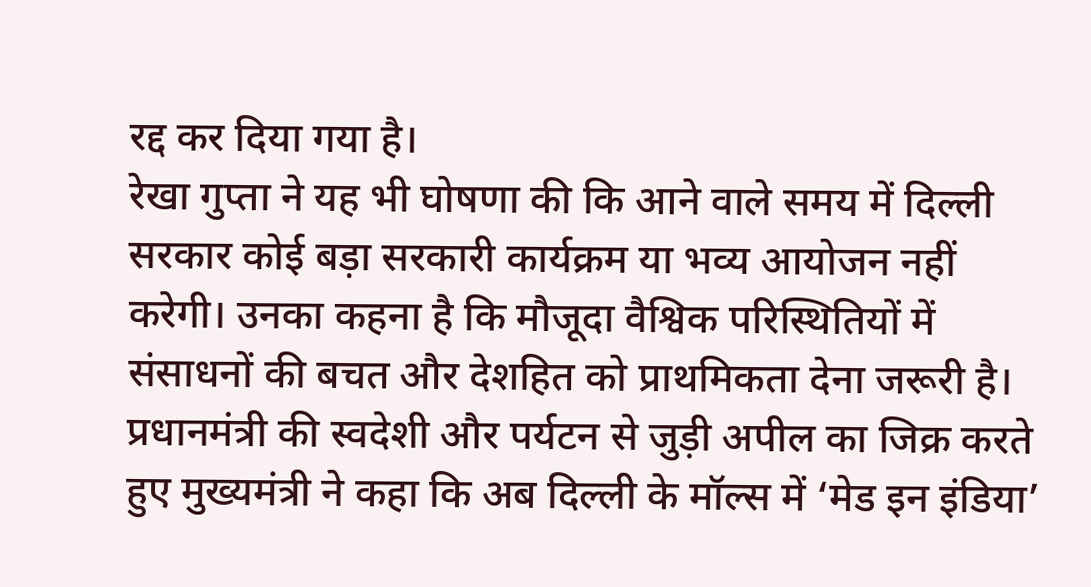रद्द कर दिया गया है।
रेखा गुप्ता ने यह भी घोषणा की कि आने वाले समय में दिल्ली सरकार कोई बड़ा सरकारी कार्यक्रम या भव्य आयोजन नहीं करेगी। उनका कहना है कि मौजूदा वैश्विक परिस्थितियों में संसाधनों की बचत और देशहित को प्राथमिकता देना जरूरी है। प्रधानमंत्री की स्वदेशी और पर्यटन से जुड़ी अपील का जिक्र करते हुए मुख्यमंत्री ने कहा कि अब दिल्ली के मॉल्स में ‘मेड इन इंडिया’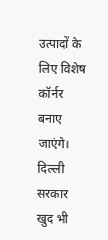उत्पादों के लिए विशेष कॉर्नर बनाए जाएंगे। दिल्ली सरकार खुद भी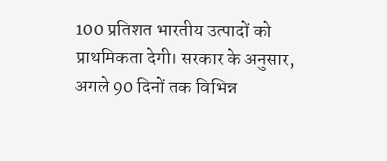100 प्रतिशत भारतीय उत्पादों को प्राथमिकता देगी। सरकार के अनुसार, अगले 90 दिनों तक विभिन्न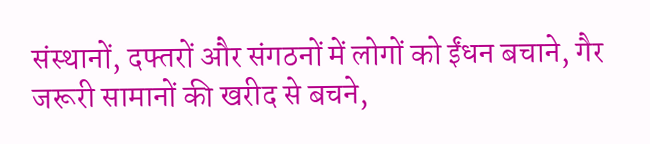संस्थानों, दफ्तरों और संगठनों में लोगों को ईंधन बचाने, गैर जरूरी सामानों की खरीद से बचने,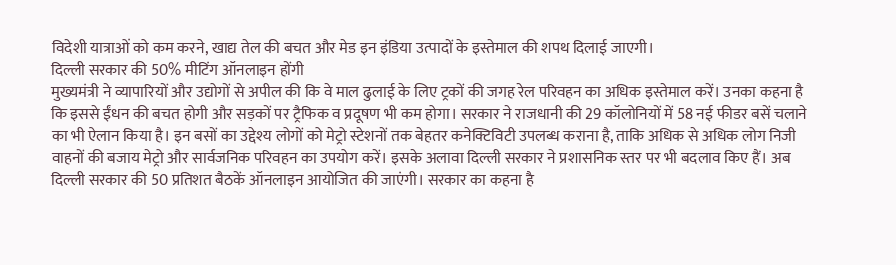विदेशी यात्राओं को कम करने, खाद्य तेल की बचत और मेड इन इंडिया उत्पादों के इस्तेमाल की शपथ दिलाई जाएगी।
दिल्ली सरकार की 50% मीटिंग ऑनलाइन होंगी
मुख्यमंत्री ने व्यापारियों और उद्योगों से अपील की कि वे माल ढुलाई के लिए ट्रकों की जगह रेल परिवहन का अधिक इस्तेमाल करें। उनका कहना है कि इससे ईंधन की बचत होगी और सड़कों पर ट्रैफिक व प्रदूषण भी कम होगा। सरकार ने राजधानी की 29 कॉलोनियों में 58 नई फीडर बसें चलाने का भी ऐलान किया है। इन बसों का उद्देश्य लोगों को मेट्रो स्टेशनों तक बेहतर कनेक्टिविटी उपलब्ध कराना है, ताकि अधिक से अधिक लोग निजी वाहनों की बजाय मेट्रो और सार्वजनिक परिवहन का उपयोग करें। इसके अलावा दिल्ली सरकार ने प्रशासनिक स्तर पर भी बदलाव किए हैं। अब दिल्ली सरकार की 50 प्रतिशत बैठकें ऑनलाइन आयोजित की जाएंगी। सरकार का कहना है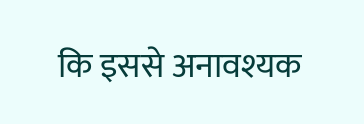कि इससे अनावश्यक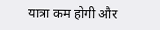यात्रा कम होगी और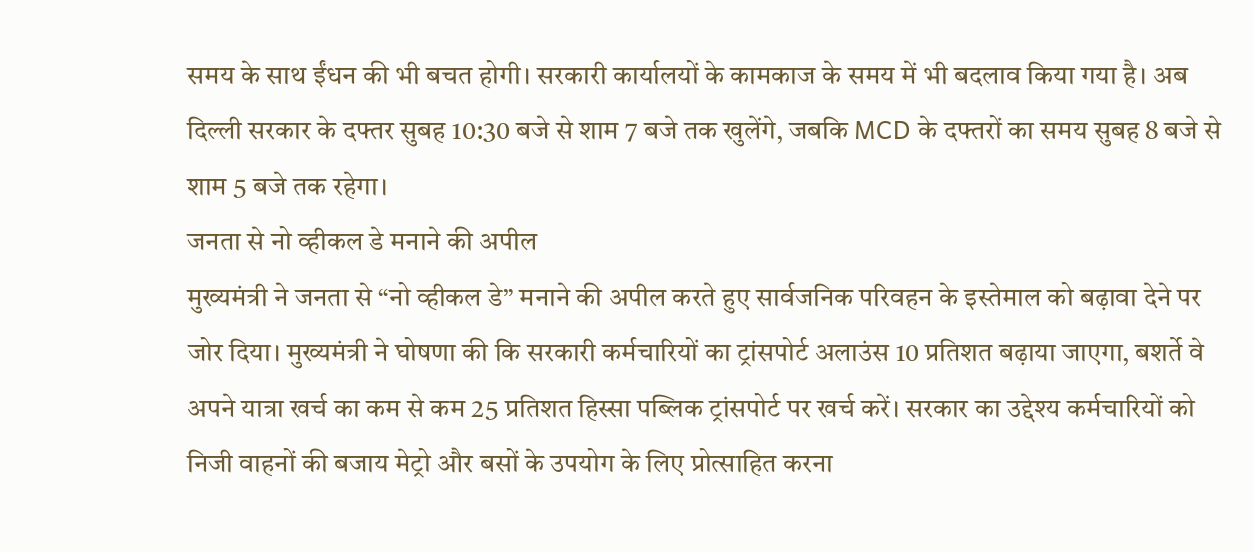समय के साथ ईंधन की भी बचत होगी। सरकारी कार्यालयों के कामकाज के समय में भी बदलाव किया गया है। अब दिल्ली सरकार के दफ्तर सुबह 10:30 बजे से शाम 7 बजे तक खुलेंगे, जबकि MCD के दफ्तरों का समय सुबह 8 बजे से शाम 5 बजे तक रहेगा।
जनता से नो व्हीकल डे मनाने की अपील
मुख्यमंत्री ने जनता से “नो व्हीकल डे” मनाने की अपील करते हुए सार्वजनिक परिवहन के इस्तेमाल को बढ़ावा देने पर जोर दिया। मुख्यमंत्री ने घोषणा की कि सरकारी कर्मचारियों का ट्रांसपोर्ट अलाउंस 10 प्रतिशत बढ़ाया जाएगा, बशर्ते वे अपने यात्रा खर्च का कम से कम 25 प्रतिशत हिस्सा पब्लिक ट्रांसपोर्ट पर खर्च करें। सरकार का उद्देश्य कर्मचारियों को निजी वाहनों की बजाय मेट्रो और बसों के उपयोग के लिए प्रोत्साहित करना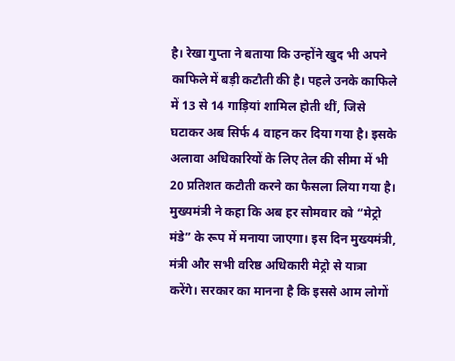है। रेखा गुप्ता ने बताया कि उन्होंने खुद भी अपने काफिले में बड़ी कटौती की है। पहले उनके काफिले में 13 से 14 गाड़ियां शामिल होती थीं, जिसे घटाकर अब सिर्फ 4 वाहन कर दिया गया है। इसके अलावा अधिकारियों के लिए तेल की सीमा में भी 20 प्रतिशत कटौती करने का फैसला लिया गया है।
मुख्यमंत्री ने कहा कि अब हर सोमवार को “मेट्रो मंडे” के रूप में मनाया जाएगा। इस दिन मुख्यमंत्री, मंत्री और सभी वरिष्ठ अधिकारी मेट्रो से यात्रा करेंगे। सरकार का मानना है कि इससे आम लोगों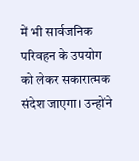में भी सार्वजनिक परिवहन के उपयोग को लेकर सकारात्मक संदेश जाएगा। उन्होंने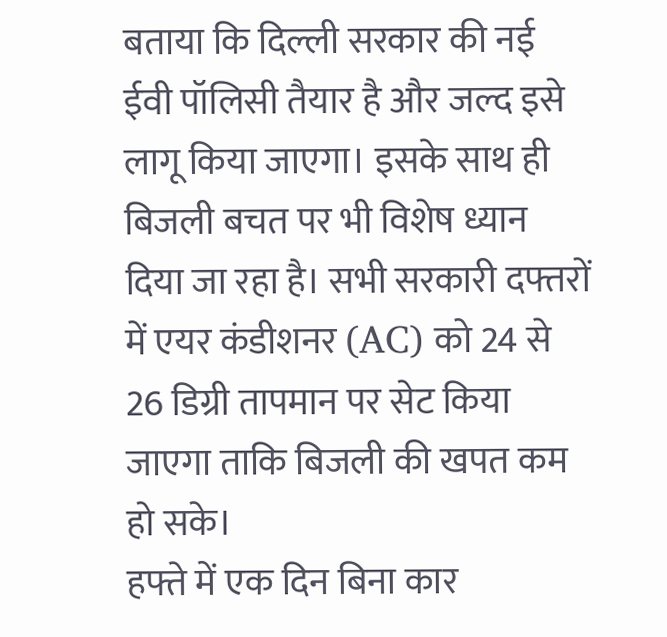बताया कि दिल्ली सरकार की नई ईवी पॉलिसी तैयार है और जल्द इसे लागू किया जाएगा। इसके साथ ही बिजली बचत पर भी विशेष ध्यान दिया जा रहा है। सभी सरकारी दफ्तरों में एयर कंडीशनर (AC) को 24 से 26 डिग्री तापमान पर सेट किया जाएगा ताकि बिजली की खपत कम हो सके।
हफ्ते में एक दिन बिना कार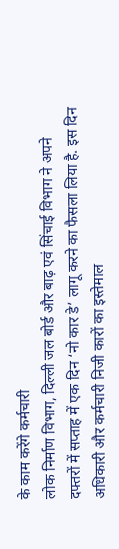के काम करेंगे कर्मचारी
लोक निर्माण विभाग, दिल्ली जल बोर्ड और बाढ़ एवं सिंचाई विभाग ने अपने दफ्तरों में सप्ताह में एक दिन ‘नो कार डे’ लागू करने का फैसला लिया है. इस दिन अधिकारी और कर्मचारी निजी कारों का इस्तेमाल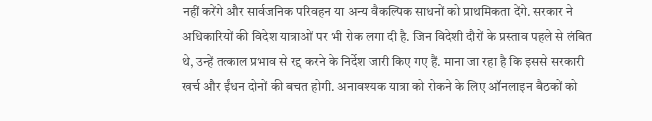नहीं करेंगे और सार्वजनिक परिवहन या अन्य वैकल्पिक साधनों को प्राथमिकता देंगे. सरकार ने अधिकारियों की विदेश यात्राओं पर भी रोक लगा दी है. जिन विदेशी दौरों के प्रस्ताव पहले से लंबित थे, उन्हें तत्काल प्रभाव से रद्द करने के निर्देश जारी किए गए हैं. माना जा रहा है कि इससे सरकारी खर्च और ईंधन दोनों की बचत होगी. अनावश्यक यात्रा को रोकने के लिए ऑनलाइन बैठकों को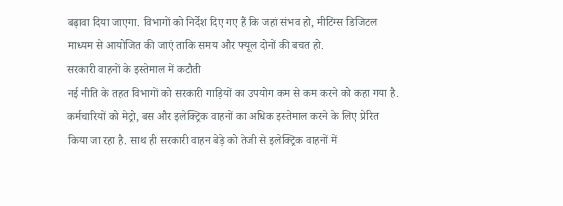बढ़ावा दिया जाएगा. विभागों को निर्देश दिए गए हैं कि जहां संभव हो, मीटिंग्स डिजिटल माध्यम से आयोजित की जाएं ताकि समय और फ्यूल दोनों की बचत हो.
सरकारी वाहनों के इस्तेमाल में कटौती
नई नीति के तहत विभागों को सरकारी गाड़ियों का उपयोग कम से कम करने को कहा गया है. कर्मचारियों को मेट्रो, बस और इलेक्ट्रिक वाहनों का अधिक इस्तेमाल करने के लिए प्रेरित किया जा रहा है. साथ ही सरकारी वाहन बेड़े को तेजी से इलेक्ट्रिक वाहनों में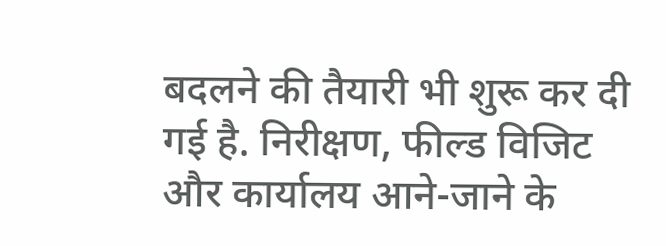बदलने की तैयारी भी शुरू कर दी गई है. निरीक्षण, फील्ड विजिट और कार्यालय आने-जाने के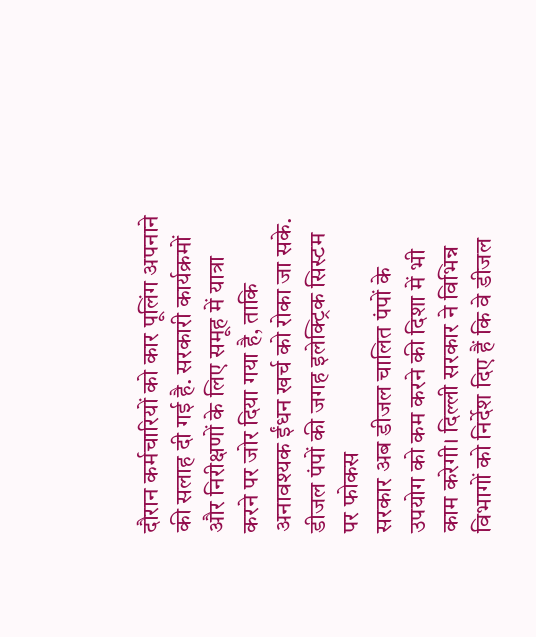दौरान कर्मचारियों को कार पूलिंग अपनाने की सलाह दी गई है. सरकारी कार्यक्रमों और निरीक्षणों के लिए समूह में यात्रा करने पर जोर दिया गया है, ताकि अनावश्यक ईंधन खर्च को रोका जा सके.
डीजल पंपों की जगह इलेक्ट्रिक सिस्टम पर फोकस
सरकार अब डीजल चालित पंपों के उपयोग को कम करने की दिशा में भी काम करेगी। दिल्ली सरकार ने विभिन्न विभागों को निर्देश दिए हैं कि वे डीजल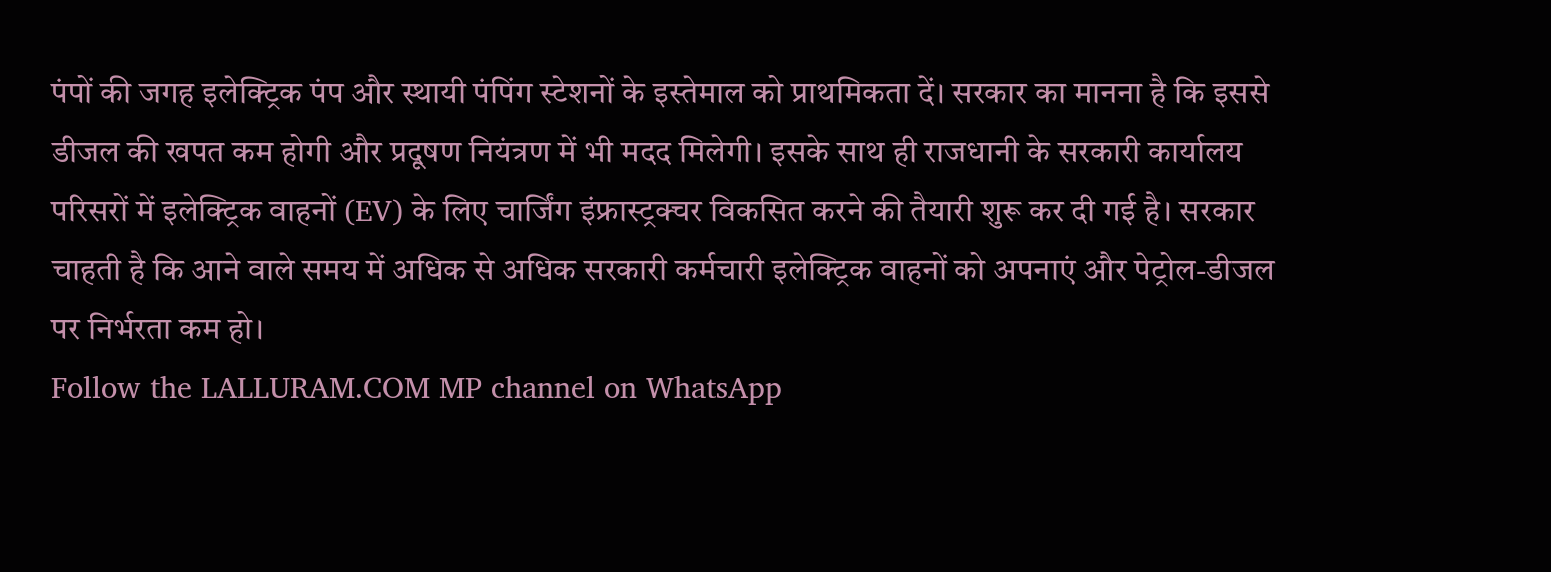पंपों की जगह इलेक्ट्रिक पंप और स्थायी पंपिंग स्टेशनों के इस्तेमाल को प्राथमिकता दें। सरकार का मानना है कि इससे डीजल की खपत कम होगी और प्रदूषण नियंत्रण में भी मदद मिलेगी। इसके साथ ही राजधानी के सरकारी कार्यालय परिसरों में इलेक्ट्रिक वाहनों (EV) के लिए चार्जिंग इंफ्रास्ट्रक्चर विकसित करने की तैयारी शुरू कर दी गई है। सरकार चाहती है कि आने वाले समय में अधिक से अधिक सरकारी कर्मचारी इलेक्ट्रिक वाहनों को अपनाएं और पेट्रोल-डीजल पर निर्भरता कम हो।
Follow the LALLURAM.COM MP channel on WhatsApp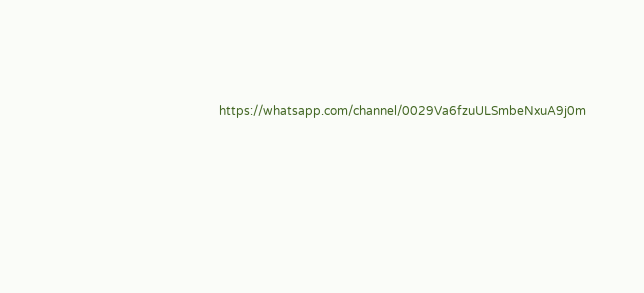https://whatsapp.com/channel/0029Va6fzuULSmbeNxuA9j0m